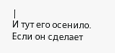|
И тут его осенило.
Если он сделает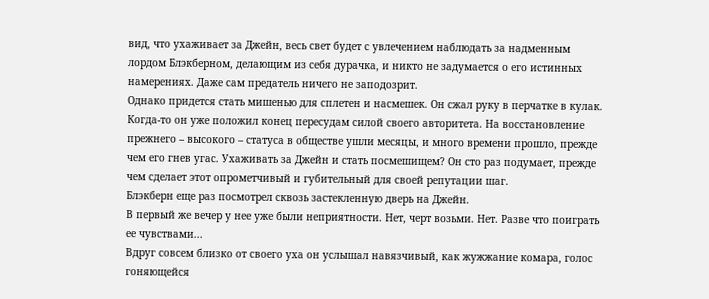вид, что ухаживает за Джейн, весь свет будет с увлечением наблюдать за надменным лордом Блэкберном, делающим из себя дурачка, и никто не задумается о его истинных намерениях. Даже сам предатель ничего не заподозрит.
Однако придется стать мишенью для сплетен и насмешек. Он сжал руку в перчатке в кулак. Когда-то он уже положил конец пересудам силой своего авторитета. На восстановление прежнего – высокого – статуса в обществе ушли месяцы, и много времени прошло, прежде чем его гнев угас. Ухаживать за Джейн и стать посмешищем? Он сто раз подумает, прежде чем сделает этот опрометчивый и губительный для своей репутации шаг.
Блэкберн еще раз посмотрел сквозь застекленную дверь на Джейн.
В первый же вечер у нее уже были неприятности. Нет, черт возьми. Нет. Разве что поиграть ее чувствами...
Вдруг совсем близко от своего уха он услышал навязчивый, как жужжание комара, голос гоняющейся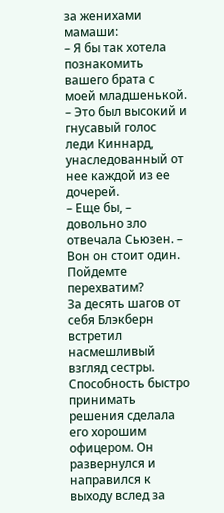за женихами мамаши:
– Я бы так хотела познакомить вашего брата с моей младшенькой. – Это был высокий и гнусавый голос леди Киннард, унаследованный от нее каждой из ее дочерей.
– Еще бы, – довольно зло отвечала Сьюзен. – Вон он стоит один. Пойдемте перехватим?
За десять шагов от себя Блэкберн встретил насмешливый взгляд сестры. Способность быстро принимать решения сделала его хорошим офицером. Он развернулся и направился к выходу вслед за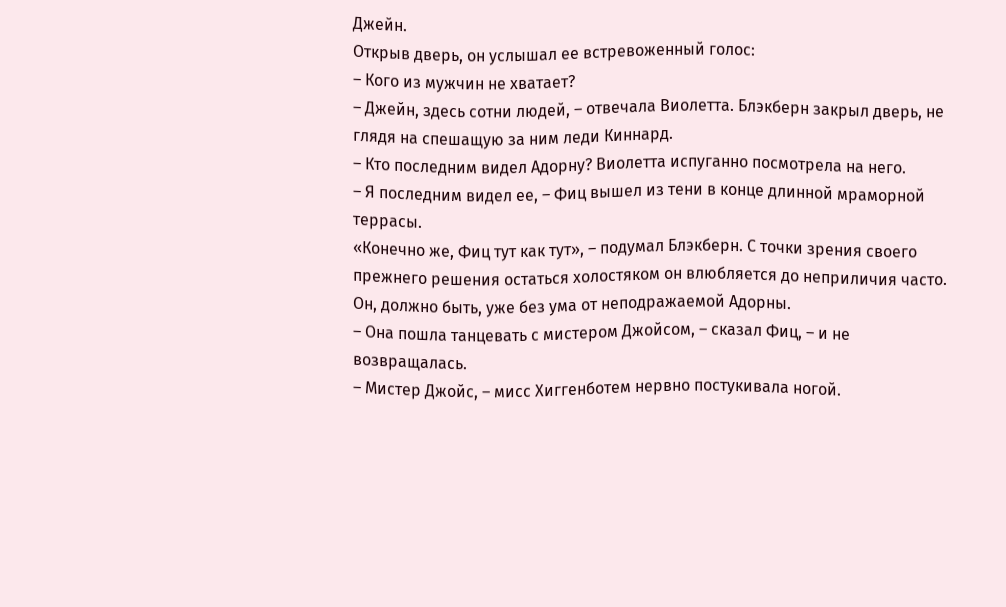Джейн.
Открыв дверь, он услышал ее встревоженный голос:
– Кого из мужчин не хватает?
– Джейн, здесь сотни людей, – отвечала Виолетта. Блэкберн закрыл дверь, не глядя на спешащую за ним леди Киннард.
– Кто последним видел Адорну? Виолетта испуганно посмотрела на него.
– Я последним видел ее, – Фиц вышел из тени в конце длинной мраморной террасы.
«Конечно же, Фиц тут как тут», – подумал Блэкберн. С точки зрения своего прежнего решения остаться холостяком он влюбляется до неприличия часто. Он, должно быть, уже без ума от неподражаемой Адорны.
– Она пошла танцевать с мистером Джойсом, – сказал Фиц, – и не возвращалась.
– Мистер Джойс, – мисс Хиггенботем нервно постукивала ногой.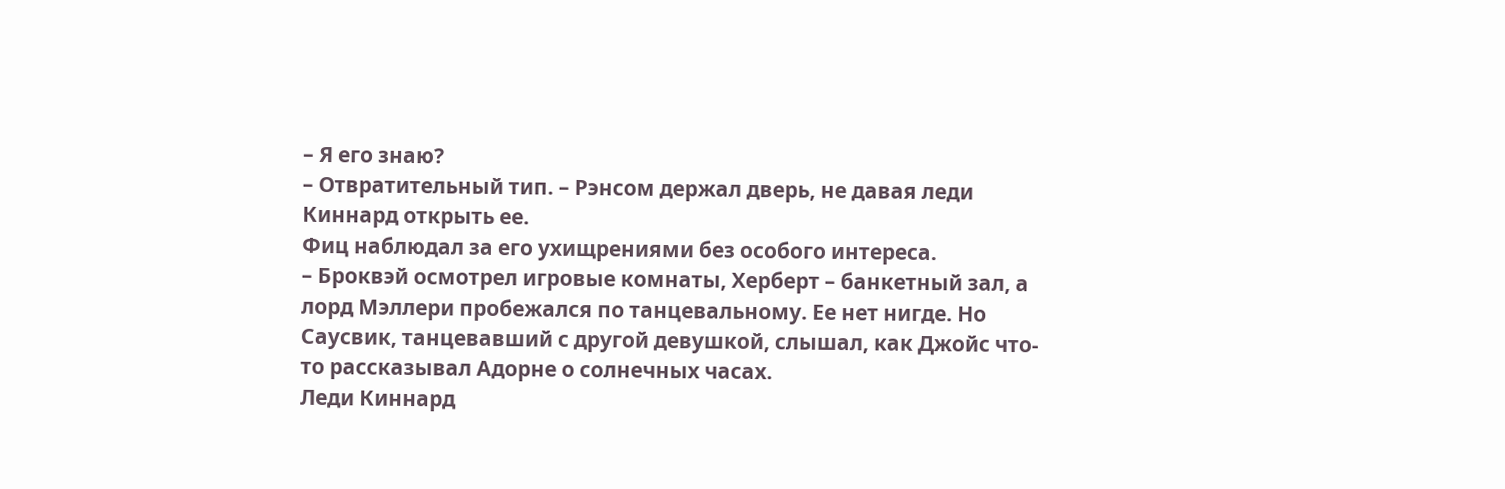– Я его знаю?
– Отвратительный тип. – Рэнсом держал дверь, не давая леди Киннард открыть ее.
Фиц наблюдал за его ухищрениями без особого интереса.
– Броквэй осмотрел игровые комнаты, Херберт – банкетный зал, а лорд Мэллери пробежался по танцевальному. Ее нет нигде. Но Саусвик, танцевавший с другой девушкой, слышал, как Джойс что-то рассказывал Адорне о солнечных часах.
Леди Киннард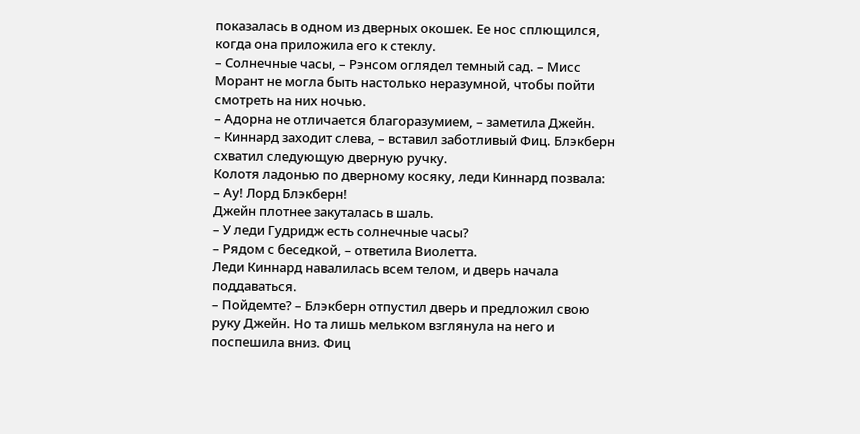показалась в одном из дверных окошек. Ее нос сплющился, когда она приложила его к стеклу.
– Солнечные часы, – Рэнсом оглядел темный сад. – Мисс Морант не могла быть настолько неразумной, чтобы пойти смотреть на них ночью.
– Адорна не отличается благоразумием, – заметила Джейн.
– Киннард заходит слева, – вставил заботливый Фиц. Блэкберн схватил следующую дверную ручку.
Колотя ладонью по дверному косяку, леди Киннард позвала:
– Ау! Лорд Блэкберн!
Джейн плотнее закуталась в шаль.
– У леди Гудридж есть солнечные часы?
– Рядом с беседкой, – ответила Виолетта.
Леди Киннард навалилась всем телом, и дверь начала поддаваться.
– Пойдемте? – Блэкберн отпустил дверь и предложил свою руку Джейн. Но та лишь мельком взглянула на него и поспешила вниз. Фиц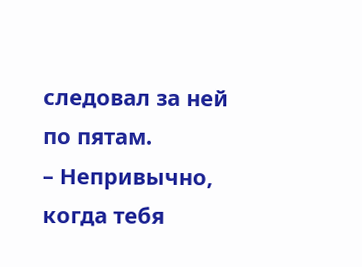следовал за ней по пятам.
– Непривычно, когда тебя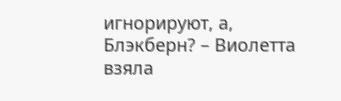игнорируют, а, Блэкберн? – Виолетта взяла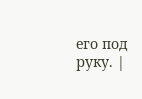его под руку. |